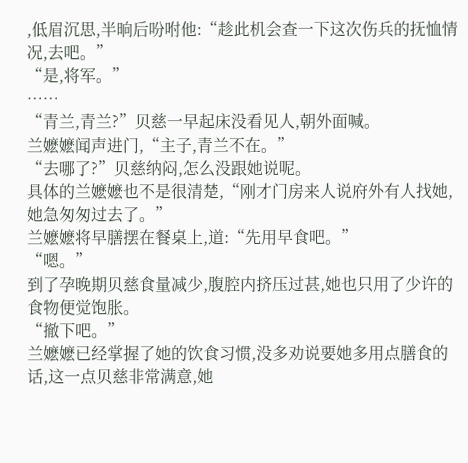,低眉沉思,半晌后吩咐他:“趁此机会查一下这次伤兵的抚恤情况,去吧。”
“是,将军。”
……
“青兰,青兰?”贝慈一早起床没看见人,朝外面喊。
兰嬷嬷闻声进门,“主子,青兰不在。”
“去哪了?”贝慈纳闷,怎么没跟她说呢。
具体的兰嬷嬷也不是很清楚,“刚才门房来人说府外有人找她,她急匆匆过去了。”
兰嬷嬷将早膳摆在餐桌上,道:“先用早食吧。”
“嗯。”
到了孕晚期贝慈食量减少,腹腔内挤压过甚,她也只用了少许的食物便觉饱胀。
“撤下吧。”
兰嬷嬷已经掌握了她的饮食习惯,没多劝说要她多用点膳食的话,这一点贝慈非常满意,她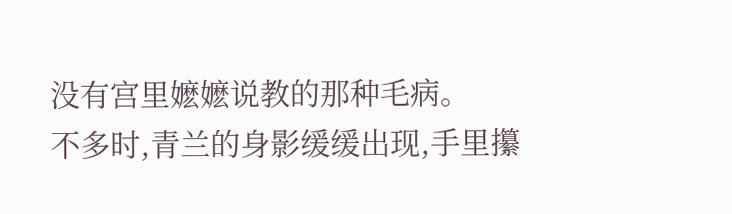没有宫里嬷嬷说教的那种毛病。
不多时,青兰的身影缓缓出现,手里攥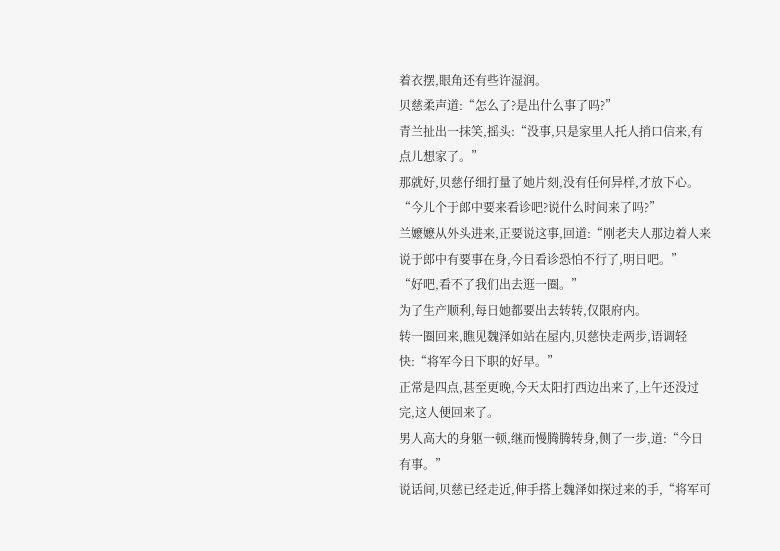着衣摆,眼角还有些许湿润。
贝慈柔声道:“怎么了?是出什么事了吗?”
青兰扯出一抹笑,摇头:“没事,只是家里人托人捎口信来,有点儿想家了。”
那就好,贝慈仔细打量了她片刻,没有任何异样,才放下心。
“今儿个于郎中要来看诊吧?说什么时间来了吗?”
兰嬷嬷从外头进来,正要说这事,回道:“刚老夫人那边着人来说于郎中有要事在身,今日看诊恐怕不行了,明日吧。”
“好吧,看不了我们出去逛一圈。”
为了生产顺利,每日她都要出去转转,仅限府内。
转一圈回来,瞧见魏泽如站在屋内,贝慈快走两步,语调轻快:“将军今日下职的好早。”
正常是四点,甚至更晚,今天太阳打西边出来了,上午还没过完,这人便回来了。
男人高大的身躯一顿,继而慢腾腾转身,侧了一步,道:“今日有事。”
说话间,贝慈已经走近,伸手搭上魏泽如探过来的手,“将军可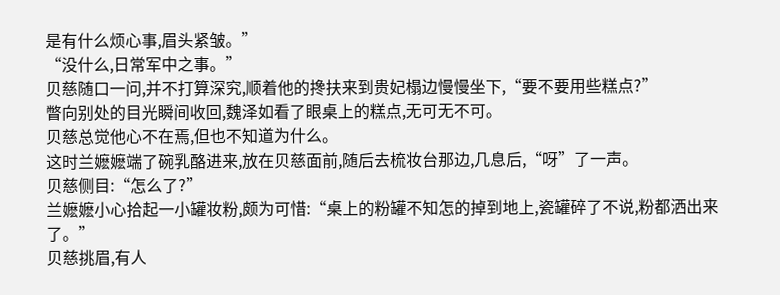是有什么烦心事,眉头紧皱。”
“没什么,日常军中之事。”
贝慈随口一问,并不打算深究,顺着他的搀扶来到贵妃榻边慢慢坐下,“要不要用些糕点?”
瞥向别处的目光瞬间收回,魏泽如看了眼桌上的糕点,无可无不可。
贝慈总觉他心不在焉,但也不知道为什么。
这时兰嬷嬷端了碗乳酪进来,放在贝慈面前,随后去梳妆台那边,几息后,“呀”了一声。
贝慈侧目:“怎么了?”
兰嬷嬷小心拾起一小罐妆粉,颇为可惜:“桌上的粉罐不知怎的掉到地上,瓷罐碎了不说,粉都洒出来了。”
贝慈挑眉,有人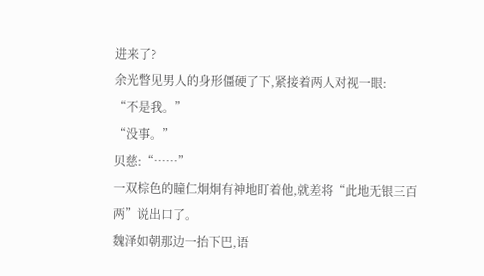进来了?
余光瞥见男人的身形僵硬了下,紧接着两人对视一眼:
“不是我。”
“没事。”
贝慈:“……”
一双棕色的瞳仁炯炯有神地盯着他,就差将“此地无银三百两”说出口了。
魏泽如朝那边一抬下巴,语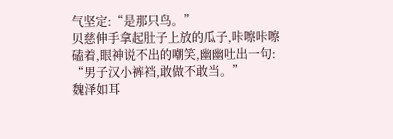气坚定:“是那只鸟。”
贝慈伸手拿起肚子上放的瓜子,咔嚓咔嚓磕着,眼神说不出的嘲笑,幽幽吐出一句:
“男子汉小裤裆,敢做不敢当。”
魏泽如耳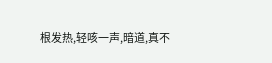根发热,轻咳一声,暗道,真不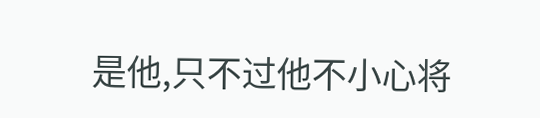是他,只不过他不小心将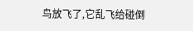鸟放飞了,它乱飞给碰倒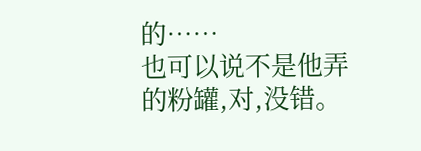的……
也可以说不是他弄的粉罐,对,没错。